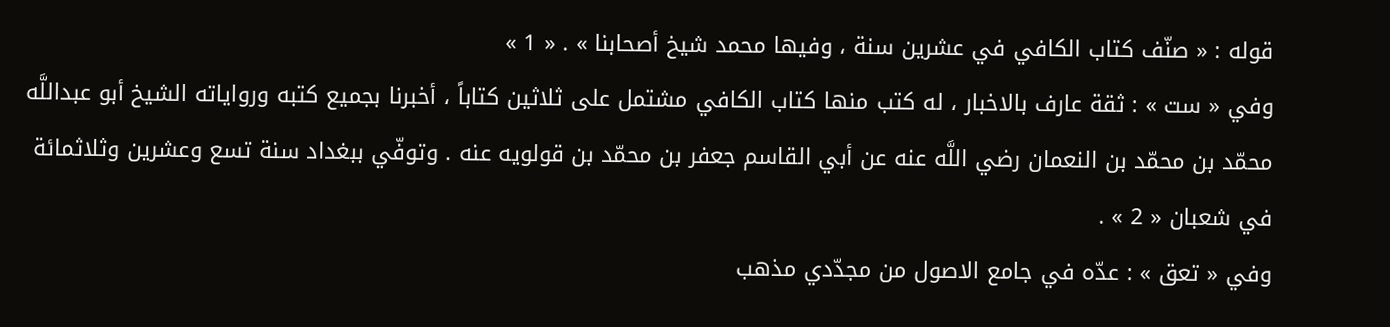قوله : « صنّف كتاب الكافي في عشرين سنة ، وفيها محمد شيخ أصحابنا » . « 1 »
وفي « ست » : ثقة عارف بالاخبار ، له كتب منها كتاب الكافي مشتمل على ثلاثين كتاباً ، أخبرنا بجميع كتبه ورواياته الشيخ أبو عبداللَّه محمّد بن محمّد بن النعمان رضي اللَّه عنه عن أبي القاسم جعفر بن محمّد بن قولويه عنه . وتوفّي ببغداد سنة تسع وعشرين وثلاثمائة في شعبان « 2 » .
وفي « تعق » : عدّه في جامع الاصول من مجدّدي مذهب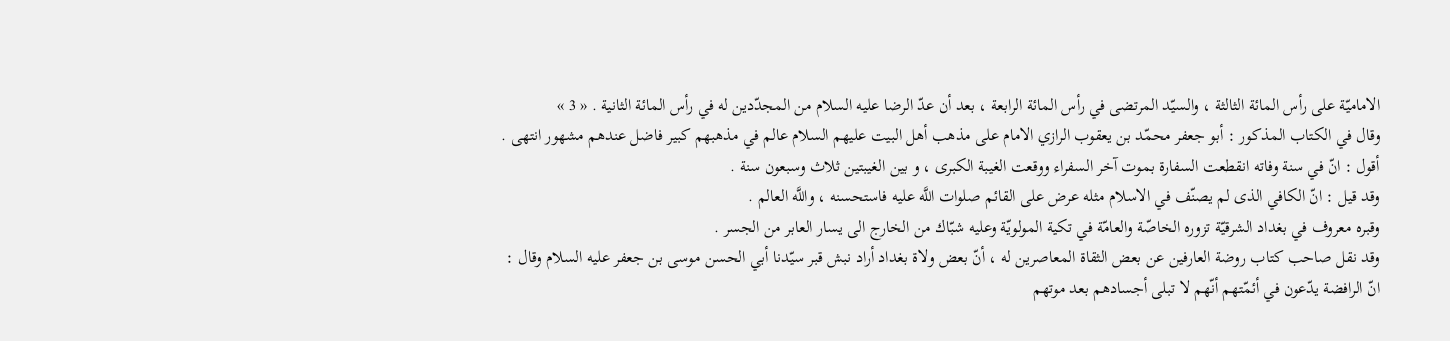الاماميّة على رأس المائة الثالثة ، والسيّد المرتضى في رأس المائة الرابعة ، بعد أن عدّ الرضا عليه السلام من المجدّدين له في رأس المائة الثانية . « 3 »
وقال في الكتاب المذكور : أبو جعفر محمّد بن يعقوب الرازي الامام على مذهب أهل البيت عليهم السلام عالم في مذهبهم كبير فاضل عندهم مشهور انتهى .
أقول : انّ في سنة وفاته انقطعت السفارة بموت آخر السفراء ووقعت الغيبة الكبرى ، و بين الغيبتين ثلاث وسبعون سنة .
وقد قيل : انّ الكافي الذى لم يصنّف في الاسلام مثله عرض على القائم صلوات اللَّه عليه فاستحسنه ، واللَّه العالم .
وقبره معروف في بغداد الشرقيّة تزوره الخاصّة والعامّة في تكية المولويّة وعليه شبّاك من الخارج الى يسار العابر من الجسر .
وقد نقل صاحب كتاب روضة العارفين عن بعض الثقاة المعاصرين له ، أنّ بعض ولاة بغداد أراد نبش قبر سيّدنا أبي الحسن موسى بن جعفر عليه السلام وقال : انّ الرافضة يدّعون في أئمّتهم أنّهم لا تبلى أجسادهم بعد موتهم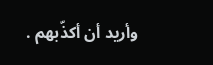وأريد أن أكذّبهم .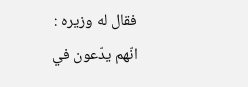فقال له وزيره :
انّهم يدّعون في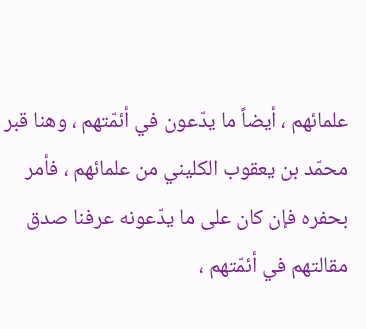علمائهم ، أيضاً ما يدّعون في أئمّتهم ، وهنا قبر محمّد بن يعقوب الكليني من علمائهم ، فأمر بحفره فإن كان على ما يدّعونه عرفنا صدق مقالتهم في أئمّتهم ،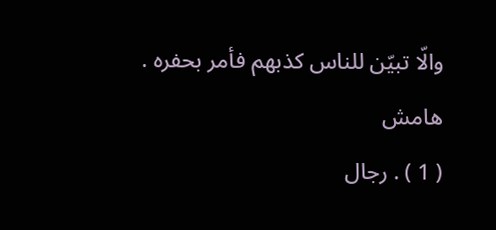والّا تبيّن للناس كذبهم فأمر بحفره .
هامش
( 1 ) . رجال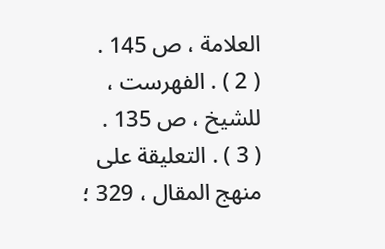العلامة ، ص 145 .
( 2 ) . الفهرست ، للشيخ ، ص 135 .
( 3 ) . التعليقة على منهج المقال ، 329 ؛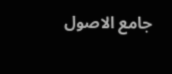جامع الاصول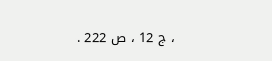، ج 12 ، ص 222 .